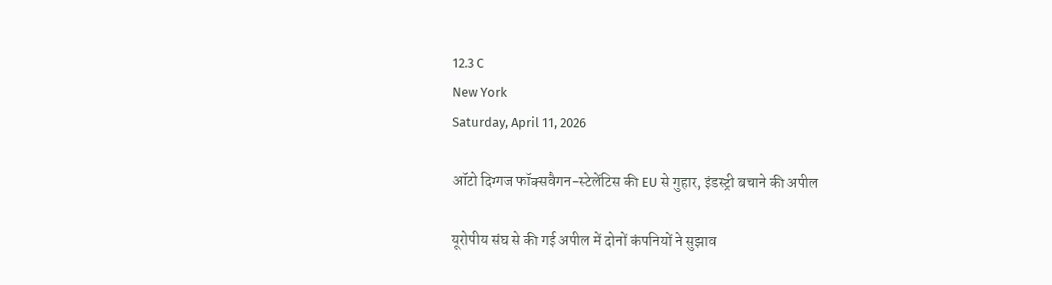12.3 C
New York
Saturday, April 11, 2026

ऑटो दिग्गज फॉक्सवैगन-स्टेलेंटिस की EU से गुहार, इंडस्ट्री बचाने की अपील

यूरोपीय संघ से की गई अपील में दोनों कंपनियों ने सुझाव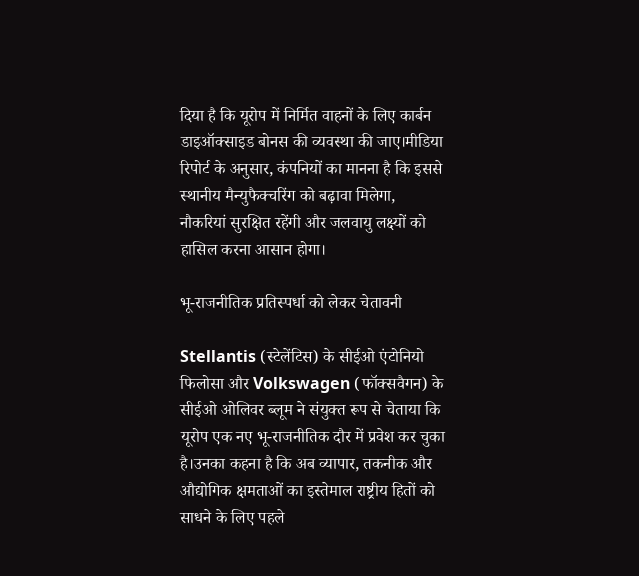दिया है कि यूरोप में निर्मित वाहनों के लिए कार्बन डाइऑक्साइड बोनस की व्यवस्था की जाए।मीडिया रिपोर्ट के अनुसार, कंपनियों का मानना है कि इससे स्थानीय मैन्युफैक्चरिंग को बढ़ावा मिलेगा, नौकरियां सुरक्षित रहेंगी और जलवायु लक्ष्यों को हासिल करना आसान होगा।

भू-राजनीतिक प्रतिस्पर्धा को लेकर चेतावनी

Stellantis (स्टेलेंटिस) के सीईओ एंटोनियो फिलोसा और Volkswagen (फॉक्सवैगन) के सीईओ ओलिवर ब्लूम ने संयुक्त रूप से चेताया कि यूरोप एक नए भू-राजनीतिक दौर में प्रवेश कर चुका है।उनका कहना है कि अब व्यापार, तकनीक और औद्योगिक क्षमताओं का इस्तेमाल राष्ट्रीय हितों को साधने के लिए पहले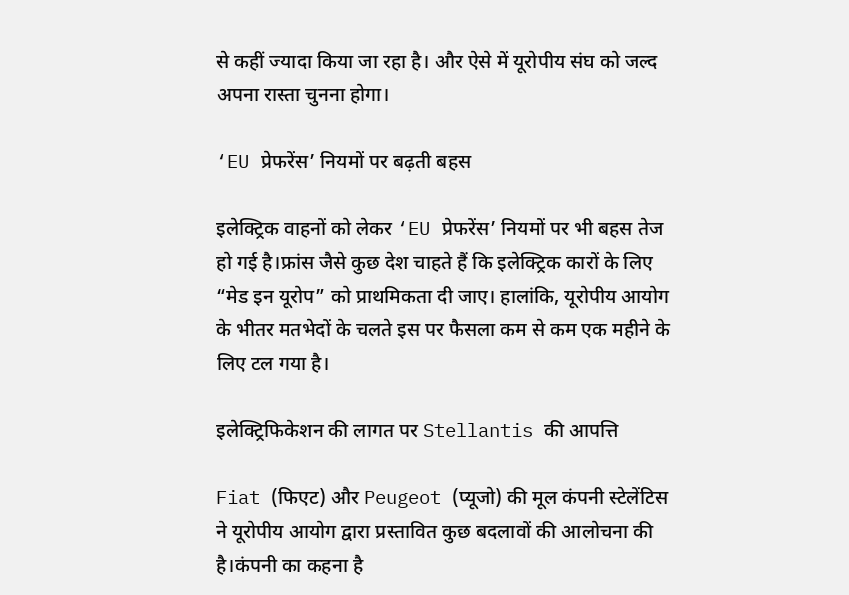से कहीं ज्यादा किया जा रहा है। और ऐसे में यूरोपीय संघ को जल्द अपना रास्ता चुनना होगा।

‘EU प्रेफरेंस’ नियमों पर बढ़ती बहस

इलेक्ट्रिक वाहनों को लेकर ‘EU प्रेफरेंस’ नियमों पर भी बहस तेज हो गई है।फ्रांस जैसे कुछ देश चाहते हैं कि इलेक्ट्रिक कारों के लिए “मेड इन यूरोप” को प्राथमिकता दी जाए। हालांकि, यूरोपीय आयोग के भीतर मतभेदों के चलते इस पर फैसला कम से कम एक महीने के लिए टल गया है।

इलेक्ट्रिफिकेशन की लागत पर Stellantis की आपत्ति

Fiat (फिएट) और Peugeot (प्यूजो) की मूल कंपनी स्टेलेंटिस ने यूरोपीय आयोग द्वारा प्रस्तावित कुछ बदलावों की आलोचना की है।कंपनी का कहना है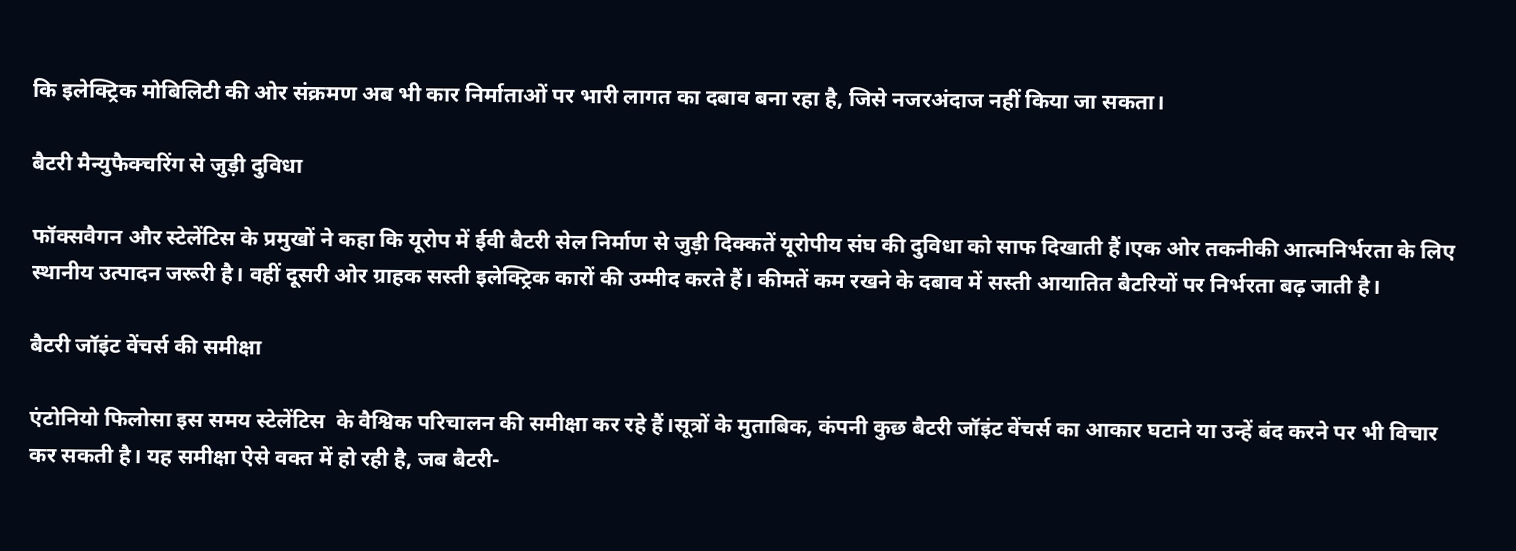कि इलेक्ट्रिक मोबिलिटी की ओर संक्रमण अब भी कार निर्माताओं पर भारी लागत का दबाव बना रहा है, जिसे नजरअंदाज नहीं किया जा सकता।

बैटरी मैन्युफैक्चरिंग से जुड़ी दुविधा

फॉक्सवैगन और स्टेलेंटिस के प्रमुखों ने कहा कि यूरोप में ईवी बैटरी सेल निर्माण से जुड़ी दिक्कतें यूरोपीय संघ की दुविधा को साफ दिखाती हैं।एक ओर तकनीकी आत्मनिर्भरता के लिए स्थानीय उत्पादन जरूरी है। वहीं दूसरी ओर ग्राहक सस्ती इलेक्ट्रिक कारों की उम्मीद करते हैं। कीमतें कम रखने के दबाव में सस्ती आयातित बैटरियों पर निर्भरता बढ़ जाती है।

बैटरी जॉइंट वेंचर्स की समीक्षा

एंटोनियो फिलोसा इस समय स्टेलेंटिस  के वैश्विक परिचालन की समीक्षा कर रहे हैं।सूत्रों के मुताबिक, कंपनी कुछ बैटरी जॉइंट वेंचर्स का आकार घटाने या उन्हें बंद करने पर भी विचार कर सकती है। यह समीक्षा ऐसे वक्त में हो रही है, जब बैटरी-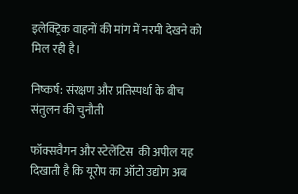इलेक्ट्रिक वाहनों की मांग में नरमी देखने को मिल रही है।

निष्कर्ष: संरक्षण और प्रतिस्पर्धा के बीच संतुलन की चुनौती

फॉक्सवैगन और स्टेलेंटिस  की अपील यह दिखाती है कि यूरोप का ऑटो उद्योग अब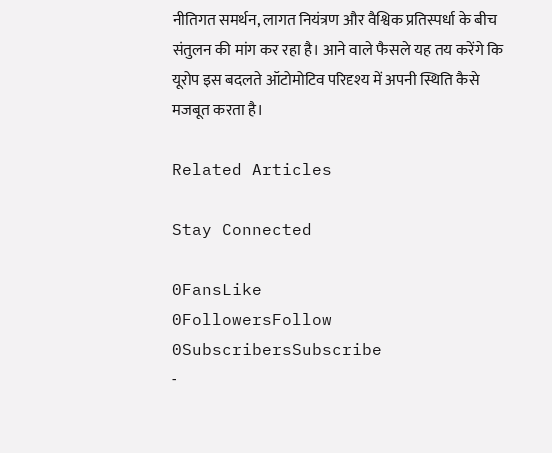नीतिगत समर्थन, लागत नियंत्रण और वैश्विक प्रतिस्पर्धा के बीच संतुलन की मांग कर रहा है। आने वाले फैसले यह तय करेंगे कि यूरोप इस बदलते ऑटोमोटिव परिदृश्य में अपनी स्थिति कैसे मजबूत करता है।

Related Articles

Stay Connected

0FansLike
0FollowersFollow
0SubscribersSubscribe
-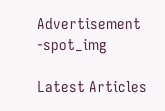Advertisement -spot_img

Latest Articles